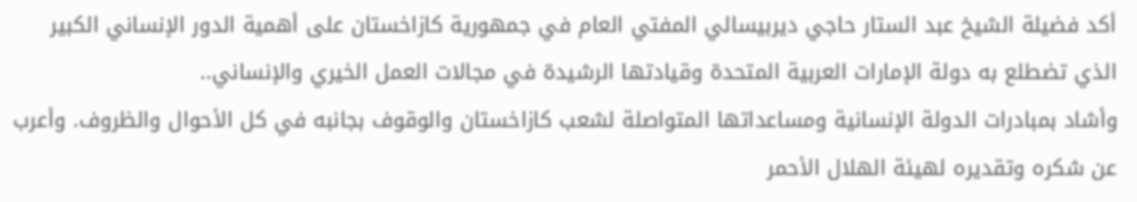أكد فضيلة الشيخ عبد الستار حاجي ديربيسالي المفتي العام في جمهورية كازاخستان على أهمية الدور الإنساني الكبير الذي تضطلع به دولة الإمارات العربية المتحدة وقيادتها الرشيدة في مجالات العمل الخيري والإنساني..
وأشاد بمبادرات الدولة الإنسانية ومساعداتها المتواصلة لشعب كازاخستان والوقوف بجانبه في كل الأحوال والظروف. وأعرب عن شكره وتقديره لهيئة الهلال الأحمر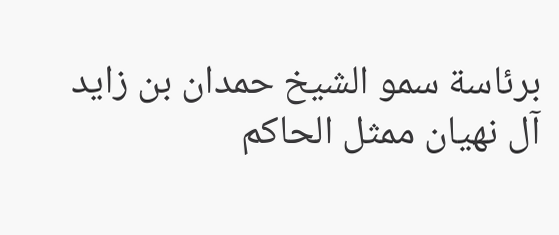برئاسة سمو الشيخ حمدان بن زايد آل نهيان ممثل الحاكم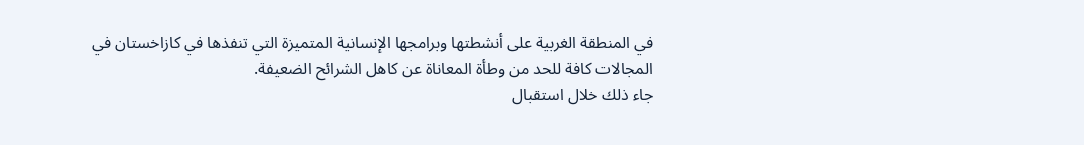في المنطقة الغربية على أنشطتها وبرامجها الإنسانية المتميزة التي تنفذها في كازاخستان في المجالات كافة للحد من وطأة المعاناة عن كاهل الشرائح الضعيفة.
جاء ذلك خلال استقبال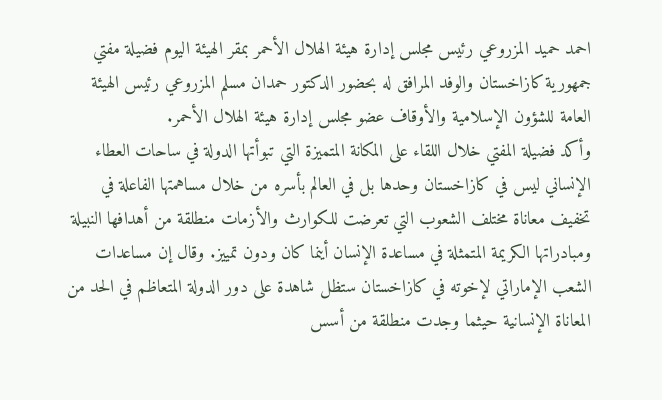احمد حميد المزروعي رئيس مجلس إدارة هيئة الهلال الأحمر بمقر الهيئة اليوم فضيلة مفتي جمهورية كازاخستان والوفد المرافق له بحضور الدكتور حمدان مسلم المزروعي رئيس الهيئة العامة للشؤون الإسلامية والأوقاف عضو مجلس إدارة هيئة الهلال الأحمر.
وأكد فضيلة المفتي خلال اللقاء على المكانة المتميزة التي تبوأتها الدولة في ساحات العطاء الإنساني ليس في كازاخستان وحدها بل في العالم بأسره من خلال مساهمتها الفاعلة في تخفيف معاناة مختلف الشعوب التي تعرضت للكوارث والأزمات منطلقة من أهدافها النبيلة ومبادراتها الكريمة المتمثلة في مساعدة الإنسان أينما كان ودون تمييز. وقال إن مساعدات الشعب الإماراتي لإخوته في كازاخستان ستظل شاهدة على دور الدولة المتعاظم في الحد من المعاناة الإنسانية حيثما وجدت منطلقة من أسس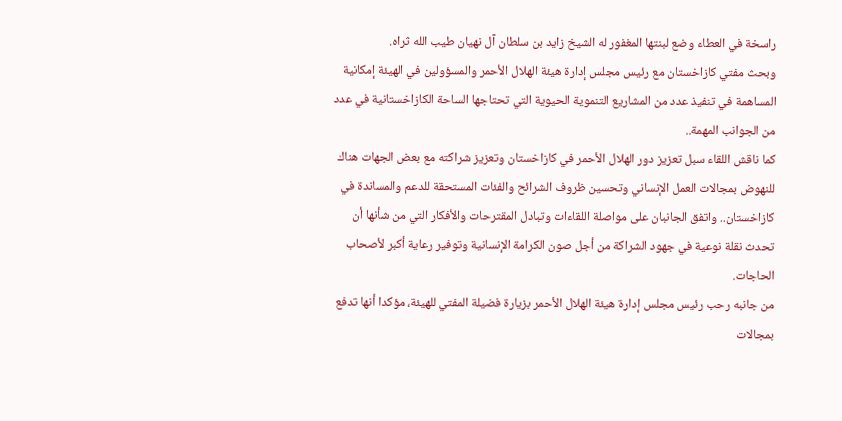راسخة في العطاء وضع لبنتها المغفور له الشيخ زايد بن سلطان آل نهيان طيب الله ثراه.
وبحث مفتي كازاخستان مع رئيس مجلس إدارة هيئة الهلال الأحمر والمسؤولين في الهيئة إمكانية المساهمة في تنفيذ عدد من المشاريع التنموية الحيوية التي تحتاجها الساحة الكازاخستانية في عدد من الجوانب المهمة..
كما ناقش اللقاء سبل تعزيز دور الهلال الأحمر في كازاخستان وتعزيز شراكته مع بعض الجهات هناك للنهوض بمجالات العمل الإنساني وتحسين ظروف الشرائح والفئات المستحقة للدعم والمساندة في كازاخستان.. واتفق الجانبان على مواصلة اللقاءات وتبادل المقترحات والأفكار التي من شأنها أن تحدث نقلة نوعية في جهود الشراكة من أجل صون الكرامة الإنسانية وتوفير رعاية أكبر لأصحاب الحاجات.
من جانبه رحب رئيس مجلس إدارة هيئة الهلال الأحمر بزيارة فضيلة المفتي للهيئة، مؤكدا أنها تدفع بمجالات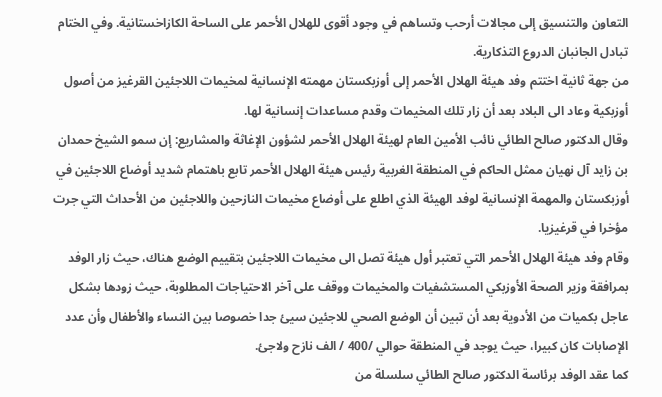التعاون والتنسيق إلى مجالات أرحب وتساهم في وجود أقوى للهلال الأحمر على الساحة الكازاخستانية. وفي الختام تبادل الجانبان الدروع التذكارية.
من جهة ثانية اختتم وفد هيئة الهلال الأحمر إلى أوزبكستان مهمته الإنسانية لمخيمات اللاجئين القرغيز من أصول أوزبكية وعاد الى البلاد بعد أن زار تلك المخيمات وقدم مساعدات إنسانية لها.
وقال الدكتور صالح الطائي نائب الأمين العام لهيئة الهلال الأحمر لشؤون الإغاثة والمشاريع: إن سمو الشيخ حمدان بن زايد آل نهيان ممثل الحاكم في المنطقة الغربية رئيس هيئة الهلال الأحمر تابع باهتمام شديد أوضاع اللاجئين في أوزبكستان والمهمة الإنسانية لوفد الهيئة الذي اطلع على أوضاع مخيمات النازحين واللاجئين من الأحداث التي جرت مؤخرا في قرغيزيا.
وقام وفد هيئة الهلال الأحمر التي تعتبر أول هيئة تصل الى مخيمات اللاجئين بتقييم الوضع هناك، حيث زار الوفد بمرافقة وزير الصحة الأوزبكي المستشفيات والمخيمات ووقف على آخر الاحتياجات المطلوبة، حيث زودها بشكل عاجل بكميات من الأدوية بعد أن تبين أن الوضع الصحي للاجئين سيئ جدا خصوصا بين النساء والأطفال وأن عدد الإصابات كان كبيرا، حيث يوجد في المنطقة حوالي /400 / الف نازح ولاجئ.
كما عقد الوفد برئاسة الدكتور صالح الطائي سلسلة من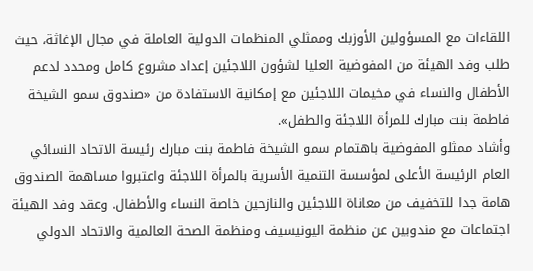اللقاءات مع المسؤولين الأوزبك وممثلي المنظمات الدولية العاملة في مجال الإغاثة، حيث طلب وفد الهيئة من المفوضية العليا لشؤون اللاجئين إعداد مشروع كامل ومحدد لدعم الأطفال والنساء في مخيمات اللاجئين مع إمكانية الاستفادة من «صندوق سمو الشيخة فاطمة بنت مبارك للمرأة اللاجئة والطفل».
وأشاد ممثلو المفوضية باهتمام سمو الشيخة فاطمة بنت مبارك رئيسة الاتحاد النسائي العام الرئيسة الأعلى لمؤسسة التنمية الأسرية بالمرأة اللاجئة واعتبروا مساهمة الصندوق هامة جدا للتخفيف من معاناة اللاجئين والنازحين خاصة النساء والأطفال. وعقد وفد الهيئة اجتماعات مع مندوبين عن منظمة اليونيسيف ومنظمة الصحة العالمية والاتحاد الدولي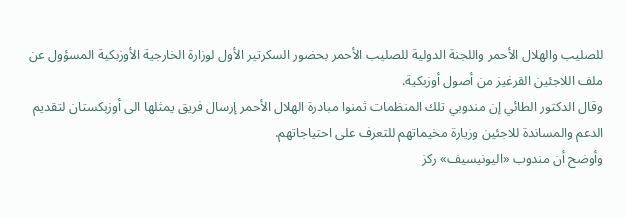للصليب والهلال الأحمر واللجنة الدولية للصليب الأحمر بحضور السكرتير الأول لوزارة الخارجية الأوزبكية المسؤول عن ملف اللاجئين القرغيز من أصول أوزبكية.
وقال الدكتور الطائي إن مندوبي تلك المنظمات ثمنوا مبادرة الهلال الأحمر إرسال فريق يمثلها الى أوزبكستان لتقديم الدعم والمساندة للاجئين وزيارة مخيماتهم للتعرف على احتياجاتهم.
وأوضح أن مندوب «اليونيسيف» ركز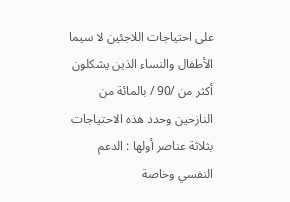على احتياجات اللاجئين لا سيما الأطفال والنساء الذين يشكلون أكثر من /90 / بالمائة من النازحين وحدد هذه الاحتياجات بثلاثة عناصر أولها : الدعم النفسي وخاصة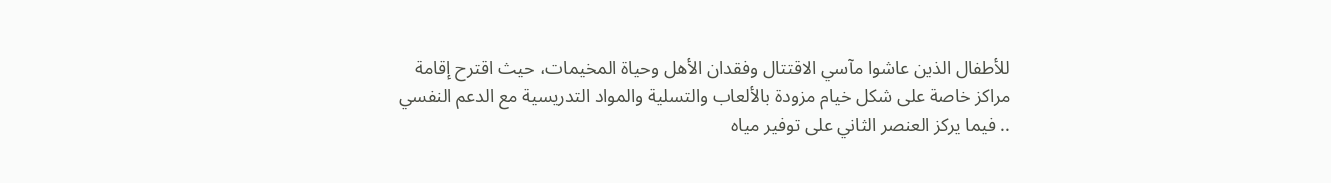للأطفال الذين عاشوا مآسي الاقتتال وفقدان الأهل وحياة المخيمات، حيث اقترح إقامة مراكز خاصة على شكل خيام مزودة بالألعاب والتسلية والمواد التدريسية مع الدعم النفسي .. فيما يركز العنصر الثاني على توفير مياه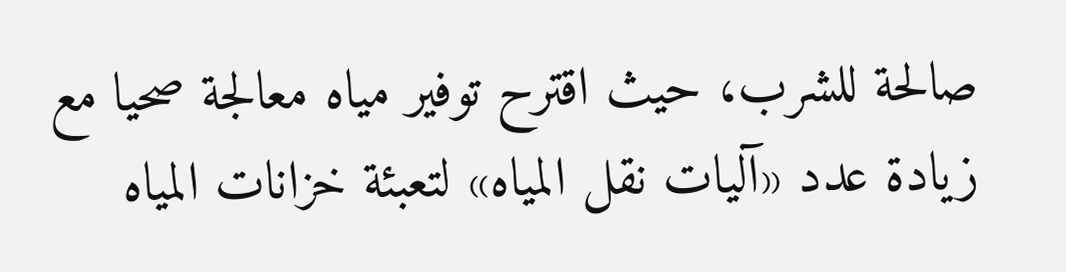صالحة للشرب، حيث اقترح توفير مياه معالجة صحيا مع زيادة عدد «آليات نقل المياه» لتعبئة خزانات المياه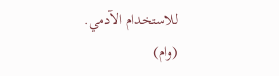للاستخدام الآدمي.
(وام)